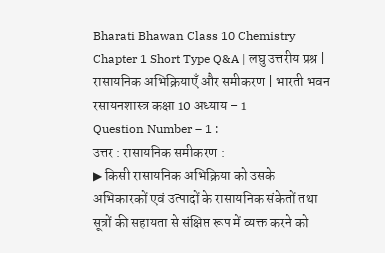Bharati Bhawan Class 10 Chemistry Chapter 1 Short Type Q&A | लघु उत्तरीय प्रश्र | रासायनिक अभिक्रियाएँ और समीकरण | भारती भवन रसायनशास्त्र कक्षा 10 अध्याय – 1
Question Number – 1 :
उत्तर : रासायनिक समीकरण :
▶ किसी रासायनिक अभिक्रिया को उसके अभिकारकों एवं उत्पादों के रासायनिक संकेतों तथा सूत्रों की सहायता से संक्षिप्त रूप में व्यक्त करने को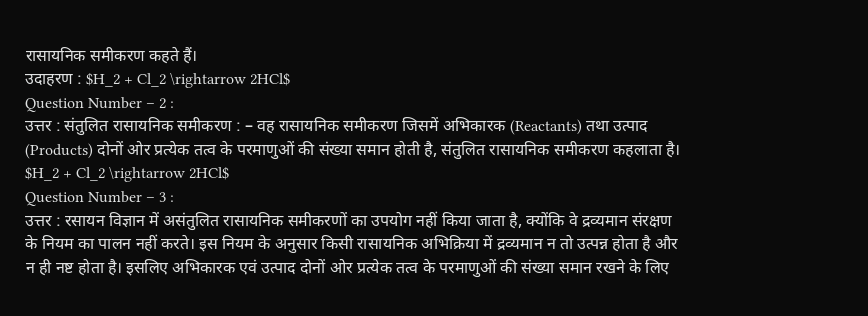रासायनिक समीकरण कहते हैं।
उदाहरण : $H_2 + Cl_2 \rightarrow 2HCl$
Question Number – 2 :
उत्तर : संतुलित रासायनिक समीकरण : – वह रासायनिक समीकरण जिसमें अभिकारक (Reactants) तथा उत्पाद (Products) दोनों ओर प्रत्येक तत्व के परमाणुओं की संख्या समान होती है, संतुलित रासायनिक समीकरण कहलाता है।
$H_2 + Cl_2 \rightarrow 2HCl$
Question Number – 3 :
उत्तर : रसायन विज्ञान में असंतुलित रासायनिक समीकरणों का उपयोग नहीं किया जाता है, क्योंकि वे द्रव्यमान संरक्षण के नियम का पालन नहीं करते। इस नियम के अनुसार किसी रासायनिक अभिक्रिया में द्रव्यमान न तो उत्पन्न होता है और न ही नष्ट होता है। इसलिए अभिकारक एवं उत्पाद दोनों ओर प्रत्येक तत्व के परमाणुओं की संख्या समान रखने के लिए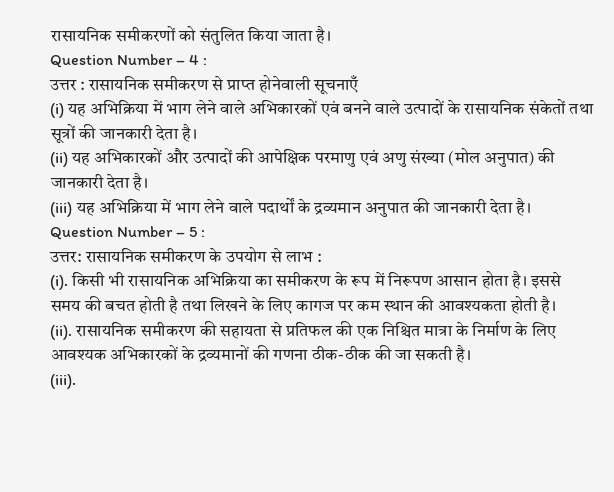रासायनिक समीकरणों को संतुलित किया जाता है।
Question Number – 4 :
उत्तर : रासायनिक समीकरण से प्राप्त होनेवाली सूचनाएँ
(i) यह अभिक्रिया में भाग लेने वाले अभिकारकों एवं बनने वाले उत्पादों के रासायनिक संकेतों तथा सूत्रों की जानकारी देता है।
(ii) यह अभिकारकों और उत्पादों की आपेक्षिक परमाणु एवं अणु संख्या (मोल अनुपात) की जानकारी देता है।
(iii) यह अभिक्रिया में भाग लेने वाले पदार्थों के द्रव्यमान अनुपात की जानकारी देता है।
Question Number – 5 :
उत्तर: रासायनिक समीकरण के उपयोग से लाभ :
(i). किसी भी रासायनिक अभिक्रिया का समीकरण के रूप में निरूपण आसान होता है। इससे समय की बचत होती है तथा लिखने के लिए कागज पर कम स्थान की आवश्यकता होती है।
(ii). रासायनिक समीकरण की सहायता से प्रतिफल की एक निश्चित मात्रा के निर्माण के लिए आवश्यक अभिकारकों के द्रव्यमानों की गणना ठीक-ठीक की जा सकती है।
(iii).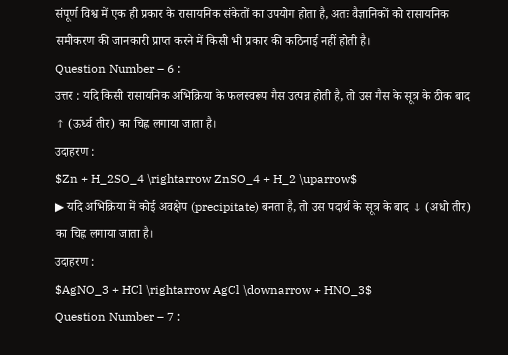संपूर्ण विश्व में एक ही प्रकार के रासायनिक संकेतों का उपयोग होता है, अतः वैज्ञानिकों को रासायनिक समीकरण की जानकारी प्राप्त करने में किसी भी प्रकार की कठिनाई नहीं होती है।
Question Number – 6 :
उत्तर : यदि किसी रासायनिक अभिक्रिया के फलस्वरूप गैस उत्पन्न होती है, तो उस गैस के सूत्र के ठीक बाद ↑ (ऊर्ध्व तीर) का चिह्न लगाया जाता है।
उदाहरण :
$Zn + H_2SO_4 \rightarrow ZnSO_4 + H_2 \uparrow$
▶ यदि अभिक्रिया में कोई अवक्षेप (precipitate) बनता है, तो उस पदार्थ के सूत्र के बाद ↓ (अधो तीर) का चिह्न लगाया जाता है।
उदाहरण :
$AgNO_3 + HCl \rightarrow AgCl \downarrow + HNO_3$
Question Number – 7 :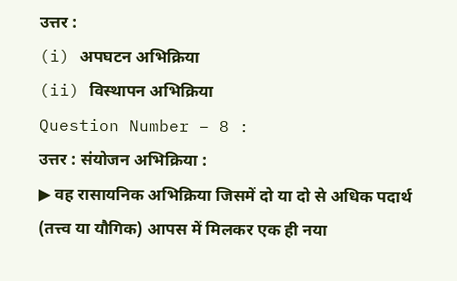उत्तर :
(i) अपघटन अभिक्रिया
(ii) विस्थापन अभिक्रिया
Question Number – 8 :
उत्तर : संयोजन अभिक्रिया :
▶ वह रासायनिक अभिक्रिया जिसमें दो या दो से अधिक पदार्थ (तत्त्व या यौगिक) आपस में मिलकर एक ही नया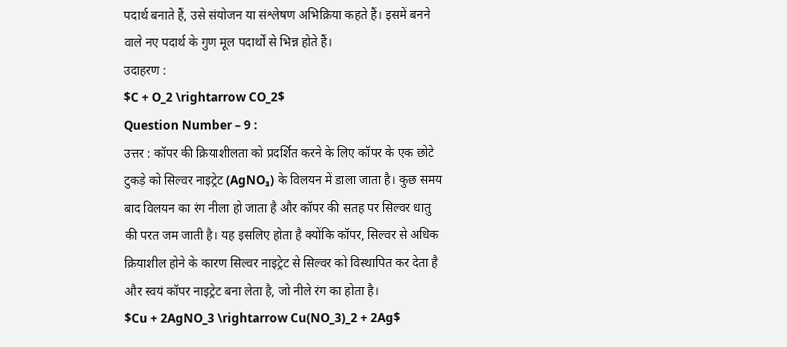पदार्थ बनाते हैं, उसे संयोजन या संश्लेषण अभिक्रिया कहते हैं। इसमें बनने वाले नए पदार्थ के गुण मूल पदार्थों से भिन्न होते हैं।
उदाहरण :
$C + O_2 \rightarrow CO_2$
Question Number – 9 :
उत्तर : कॉपर की क्रियाशीलता को प्रदर्शित करने के लिए कॉपर के एक छोटे टुकड़े को सिल्वर नाइट्रेट (AgNO₃) के विलयन में डाला जाता है। कुछ समय बाद विलयन का रंग नीला हो जाता है और कॉपर की सतह पर सिल्वर धातु की परत जम जाती है। यह इसलिए होता है क्योंकि कॉपर, सिल्वर से अधिक क्रियाशील होने के कारण सिल्वर नाइट्रेट से सिल्वर को विस्थापित कर देता है और स्वयं कॉपर नाइट्रेट बना लेता है, जो नीले रंग का होता है।
$Cu + 2AgNO_3 \rightarrow Cu(NO_3)_2 + 2Ag$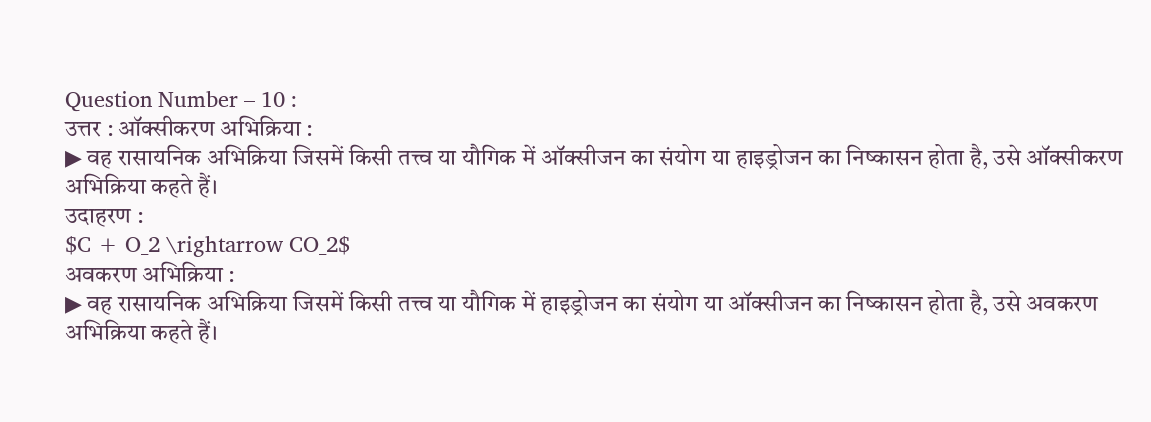Question Number – 10 :
उत्तर : ऑक्सीकरण अभिक्रिया :
▶ वह रासायनिक अभिक्रिया जिसमें किसी तत्त्व या यौगिक में ऑक्सीजन का संयोग या हाइड्रोजन का निष्कासन होता है, उसे ऑक्सीकरण अभिक्रिया कहते हैं।
उदाहरण :
$C + O_2 \rightarrow CO_2$
अवकरण अभिक्रिया :
▶ वह रासायनिक अभिक्रिया जिसमें किसी तत्त्व या यौगिक में हाइड्रोजन का संयोग या ऑक्सीजन का निष्कासन होता है, उसे अवकरण अभिक्रिया कहते हैं।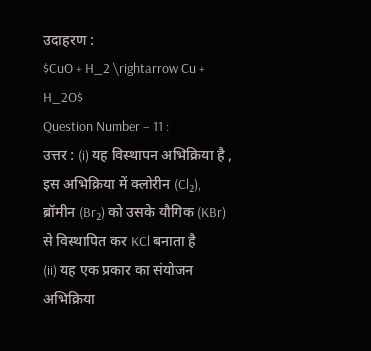उदाहरण :
$CuO + H_2 \rightarrow Cu + H_2O$
Question Number – 11 :
उत्तर : (i) यह विस्थापन अभिक्रिया है , इस अभिक्रिया में क्लोरीन (Cl₂), ब्रॉमीन (Br₂) को उसके यौगिक (KBr) से विस्थापित कर KCl बनाता है
(ii) यह एक प्रकार का संयोजन अभिक्रिया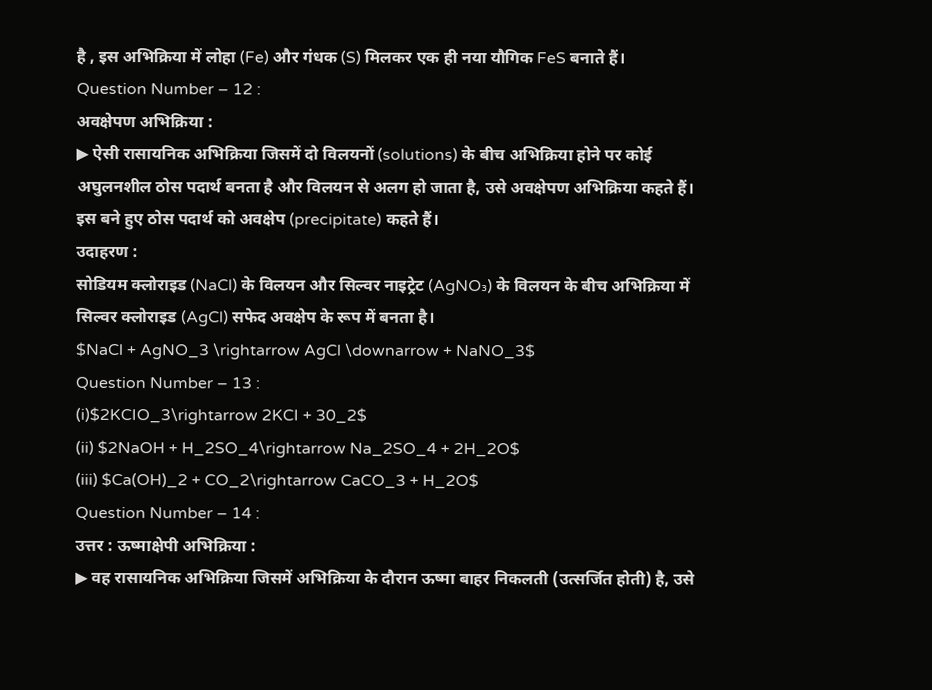है , इस अभिक्रिया में लोहा (Fe) और गंधक (S) मिलकर एक ही नया यौगिक FeS बनाते हैं।
Question Number – 12 :
अवक्षेपण अभिक्रिया :
▶ ऐसी रासायनिक अभिक्रिया जिसमें दो विलयनों (solutions) के बीच अभिक्रिया होने पर कोई अघुलनशील ठोस पदार्थ बनता है और विलयन से अलग हो जाता है, उसे अवक्षेपण अभिक्रिया कहते हैं। इस बने हुए ठोस पदार्थ को अवक्षेप (precipitate) कहते हैं।
उदाहरण :
सोडियम क्लोराइड (NaCl) के विलयन और सिल्वर नाइट्रेट (AgNO₃) के विलयन के बीच अभिक्रिया में सिल्वर क्लोराइड (AgCl) सफेद अवक्षेप के रूप में बनता है।
$NaCl + AgNO_3 \rightarrow AgCl \downarrow + NaNO_3$
Question Number – 13 :
(i)$2KCIO_3\rightarrow 2KCI + 30_2$
(ii) $2NaOH + H_2SO_4\rightarrow Na_2SO_4 + 2H_2O$
(iii) $Ca(OH)_2 + CO_2\rightarrow CaCO_3 + H_2O$
Question Number – 14 :
उत्तर : ऊष्माक्षेपी अभिक्रिया :
▶ वह रासायनिक अभिक्रिया जिसमें अभिक्रिया के दौरान ऊष्मा बाहर निकलती (उत्सर्जित होती) है, उसे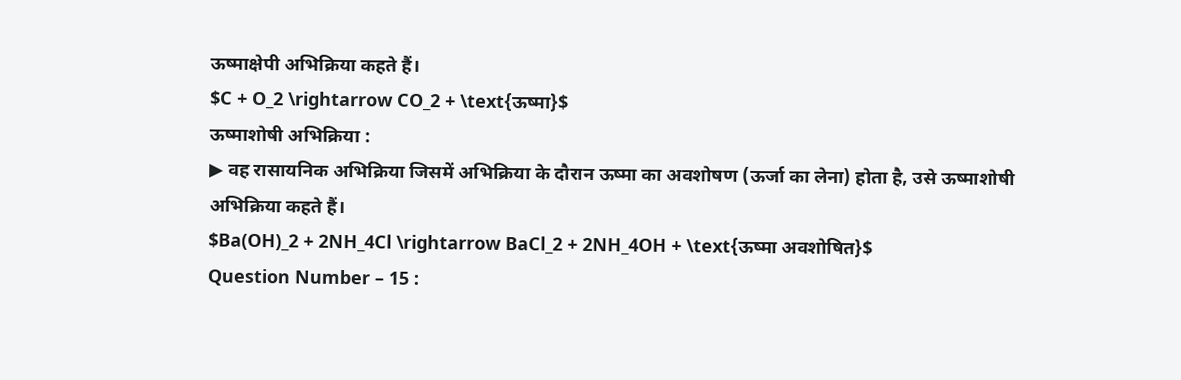ऊष्माक्षेपी अभिक्रिया कहते हैं।
$C + O_2 \rightarrow CO_2 + \text{ऊष्मा}$
ऊष्माशोषी अभिक्रिया :
▶ वह रासायनिक अभिक्रिया जिसमें अभिक्रिया के दौरान ऊष्मा का अवशोषण (ऊर्जा का लेना) होता है, उसे ऊष्माशोषी अभिक्रिया कहते हैं।
$Ba(OH)_2 + 2NH_4Cl \rightarrow BaCl_2 + 2NH_4OH + \text{ऊष्मा अवशोषित}$
Question Number – 15 :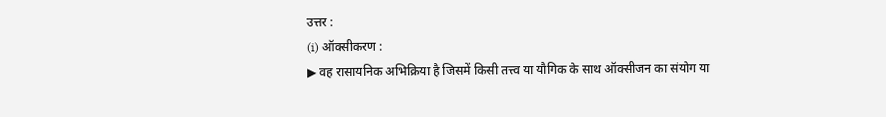उत्तर :
(i) ऑक्सीकरण :
▶ वह रासायनिक अभिक्रिया है जिसमें किसी तत्त्व या यौगिक के साथ ऑक्सीजन का संयोग या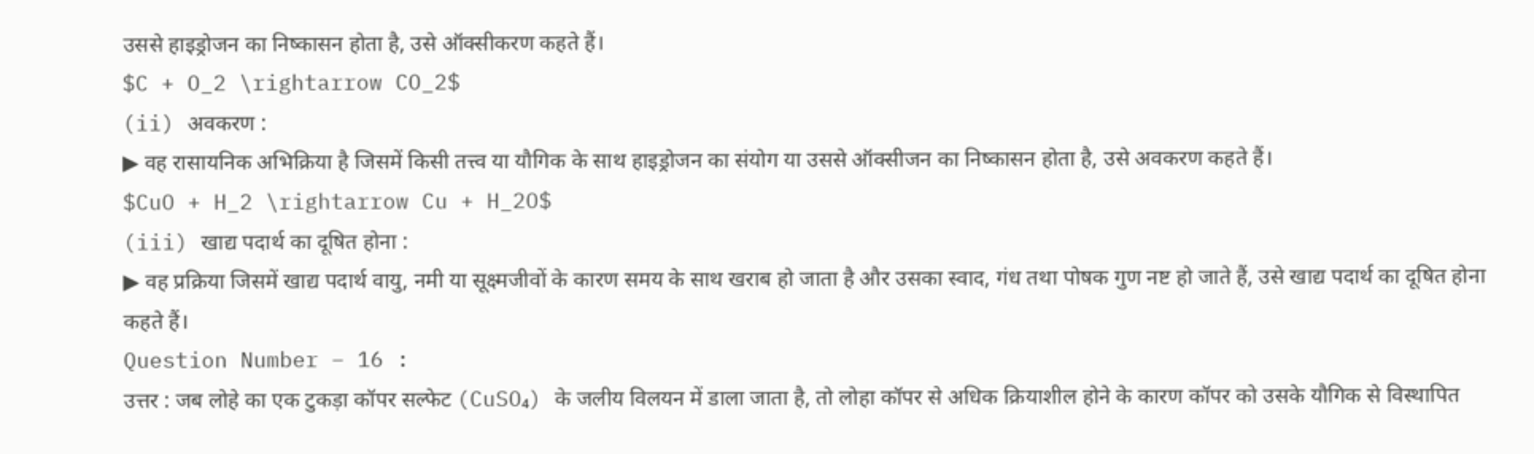उससे हाइड्रोजन का निष्कासन होता है, उसे ऑक्सीकरण कहते हैं।
$C + O_2 \rightarrow CO_2$
(ii) अवकरण :
▶ वह रासायनिक अभिक्रिया है जिसमें किसी तत्त्व या यौगिक के साथ हाइड्रोजन का संयोग या उससे ऑक्सीजन का निष्कासन होता है, उसे अवकरण कहते हैं।
$CuO + H_2 \rightarrow Cu + H_2O$
(iii) खाद्य पदार्थ का दूषित होना :
▶ वह प्रक्रिया जिसमें खाद्य पदार्थ वायु, नमी या सूक्ष्मजीवों के कारण समय के साथ खराब हो जाता है और उसका स्वाद, गंध तथा पोषक गुण नष्ट हो जाते हैं, उसे खाद्य पदार्थ का दूषित होना कहते हैं।
Question Number – 16 :
उत्तर : जब लोहे का एक टुकड़ा कॉपर सल्फेट (CuSO₄) के जलीय विलयन में डाला जाता है, तो लोहा कॉपर से अधिक क्रियाशील होने के कारण कॉपर को उसके यौगिक से विस्थापित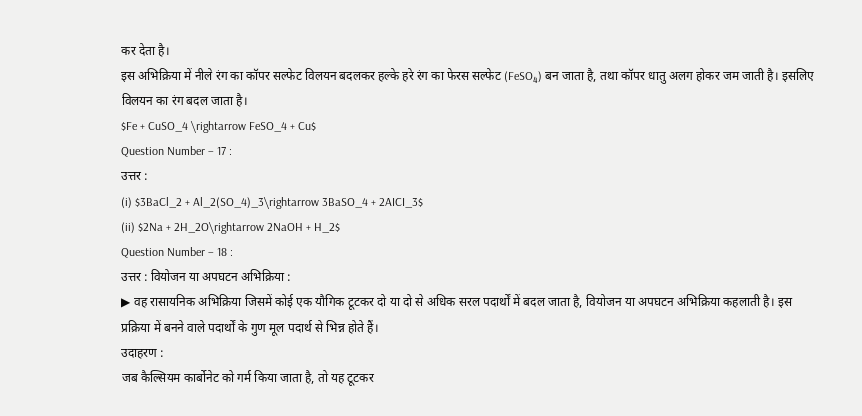कर देता है।
इस अभिक्रिया में नीले रंग का कॉपर सल्फेट विलयन बदलकर हल्के हरे रंग का फेरस सल्फेट (FeSO₄) बन जाता है, तथा कॉपर धातु अलग होकर जम जाती है। इसलिए विलयन का रंग बदल जाता है।
$Fe + CuSO_4 \rightarrow FeSO_4 + Cu$
Question Number – 17 :
उत्तर :
(i) $3BaCl_2 + Al_2(SO_4)_3\rightarrow 3BaSO_4 + 2AICI_3$
(ii) $2Na + 2H_2O\rightarrow 2NaOH + H_2$
Question Number – 18 :
उत्तर : वियोजन या अपघटन अभिक्रिया :
▶ वह रासायनिक अभिक्रिया जिसमें कोई एक यौगिक टूटकर दो या दो से अधिक सरल पदार्थों में बदल जाता है, वियोजन या अपघटन अभिक्रिया कहलाती है। इस प्रक्रिया में बनने वाले पदार्थों के गुण मूल पदार्थ से भिन्न होते हैं।
उदाहरण :
जब कैल्सियम कार्बोनेट को गर्म किया जाता है, तो यह टूटकर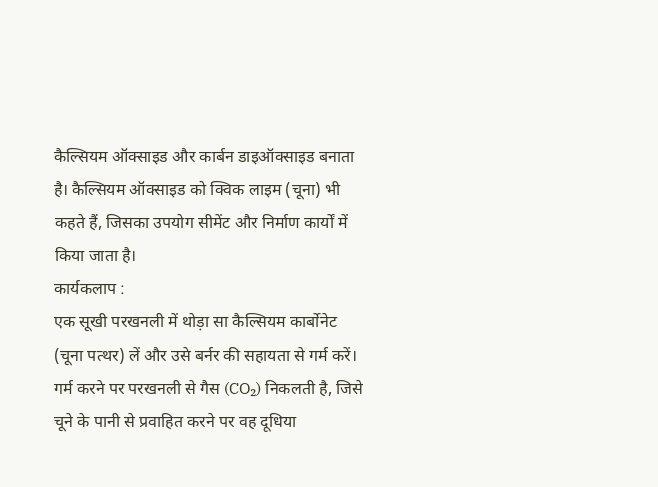कैल्सियम ऑक्साइड और कार्बन डाइऑक्साइड बनाता है। कैल्सियम ऑक्साइड को क्विक लाइम (चूना) भी कहते हैं, जिसका उपयोग सीमेंट और निर्माण कार्यों में किया जाता है।
कार्यकलाप :
एक सूखी परखनली में थोड़ा सा कैल्सियम कार्बोनेट (चूना पत्थर) लें और उसे बर्नर की सहायता से गर्म करें। गर्म करने पर परखनली से गैस (CO₂) निकलती है, जिसे चूने के पानी से प्रवाहित करने पर वह दूधिया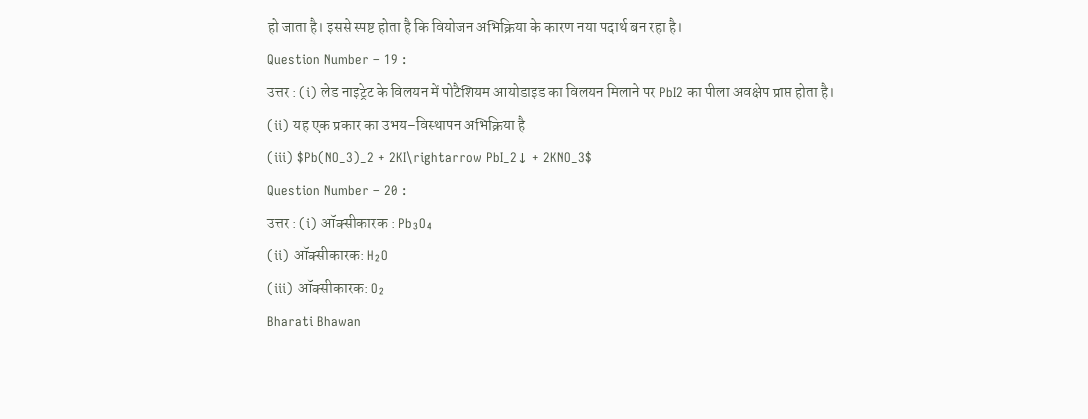हो जाता है। इससे स्पष्ट होता है कि वियोजन अभिक्रिया के कारण नया पदार्थ बन रहा है।
Question Number – 19 :
उत्तर : (i) लेड नाइट्रेट के विलयन में पोटैशियम आयोडाइड का विलयन मिलाने पर PbI2 का पीला अवक्षेप प्राप्त होता है।
(ii) यह एक प्रकार का उभय–विस्थापन अभिक्रिया है
(iii) $Pb(NO_3)_2 + 2KI\rightarrow PbI_2↓ + 2KNO_3$
Question Number – 20 :
उत्तर : (i) ऑक्सीकारक : Pb₃O₄
(ii) ऑक्सीकारक: H₂O
(iii) ऑक्सीकारक: O₂
Bharati Bhawan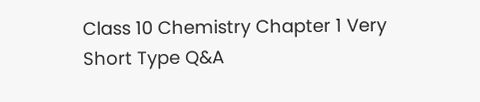Class 10 Chemistry Chapter 1 Very Short Type Q&A